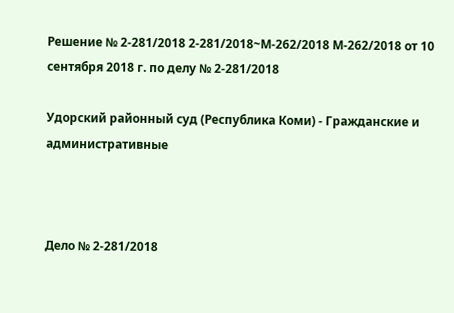Решение № 2-281/2018 2-281/2018~М-262/2018 М-262/2018 от 10 сентября 2018 г. по делу № 2-281/2018

Удорский районный суд (Республика Коми) - Гражданские и административные



Дело № 2-281/2018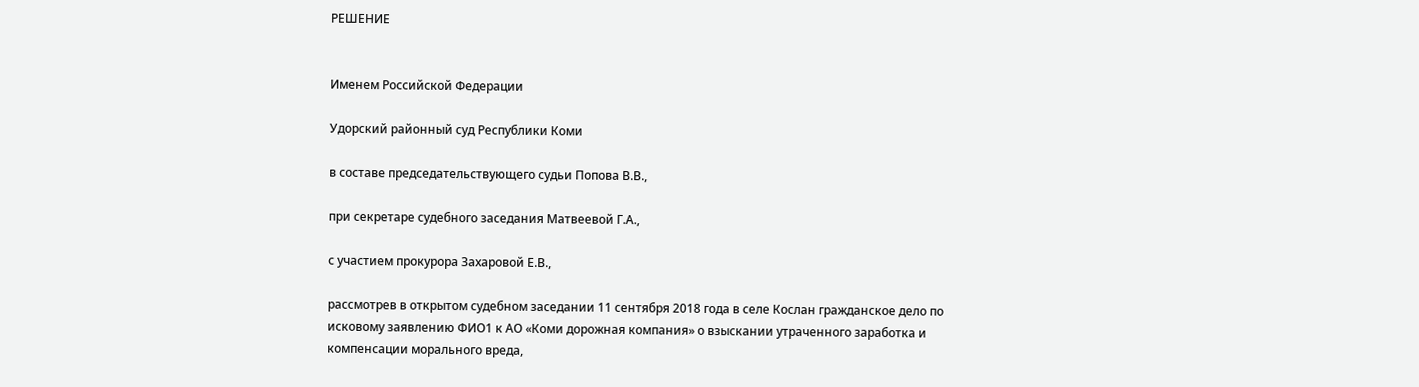РЕШЕНИЕ


Именем Российской Федерации

Удорский районный суд Республики Коми

в составе председательствующего судьи Попова В.В.,

при секретаре судебного заседания Матвеевой Г.А.,

с участием прокурора Захаровой Е.В.,

рассмотрев в открытом судебном заседании 11 сентября 2018 года в селе Кослан гражданское дело по исковому заявлению ФИО1 к АО «Коми дорожная компания» о взыскании утраченного заработка и компенсации морального вреда,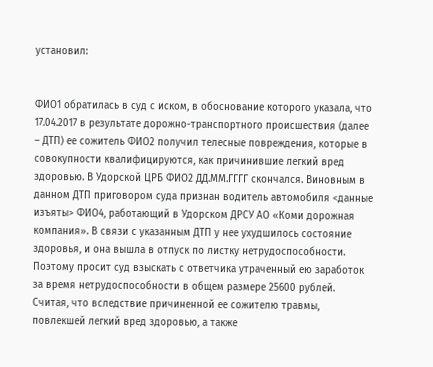установил:


ФИО1 обратилась в суд с иском, в обоснование которого указала, что 17.04.2017 в результате дорожно-транспортного происшествия (далее – ДТП) ее сожитель ФИО2 получил телесные повреждения, которые в совокупности квалифицируются, как причинившие легкий вред здоровью. В Удорской ЦРБ ФИО2 ДД.ММ.ГГГГ скончался. Виновным в данном ДТП приговором суда признан водитель автомобиля <данные изъяты> ФИО4, работающий в Удорском ДРСУ АО «Коми дорожная компания». В связи с указанным ДТП у нее ухудшилось состояние здоровья, и она вышла в отпуск по листку нетрудоспособности. Поэтому просит суд взыскать с ответчика утраченный ею заработок за время нетрудоспособности в общем размере 25600 рублей. Считая, что вследствие причиненной ее сожителю травмы, повлекшей легкий вред здоровью, а также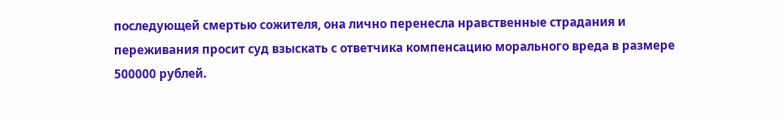последующей смертью сожителя, она лично перенесла нравственные страдания и переживания просит суд взыскать с ответчика компенсацию морального вреда в размере 500000 рублей.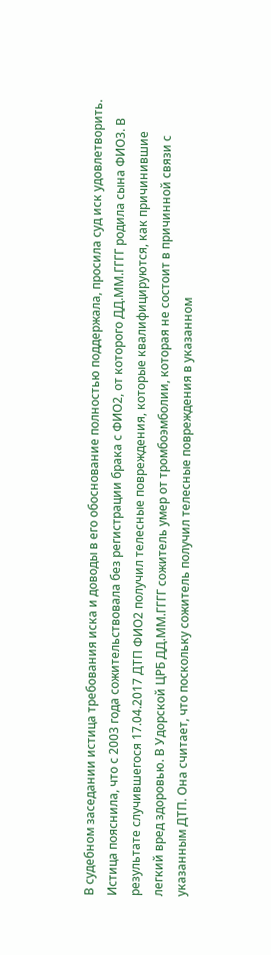В судебном заседании истица требования иска и доводы в его обоснование полностью поддержала, просила суд иск удовлетворить. Истица пояснила, что с 2003 года сожительствовала без регистрации брака с ФИО2, от которого ДД.ММ.ГГГГ родила сына ФИО3. В результате случившегося 17.04.2017 ДТП ФИО2 получил телесные повреждения, которые квалифицируются, как причинившие легкий вред здоровью. В Удорской ЦРБ ДД.ММ.ГГГГ сожитель умер от тромбоэмболии, которая не состоит в причинной связи с указанным ДТП. Она считает, что поскольку сожитель получил телесные повреждения в указанном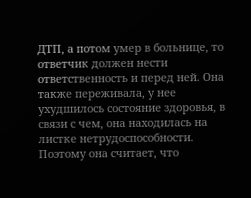ДТП, а потом умер в больнице, то ответчик должен нести ответственность и перед ней. Она также переживала, у нее ухудшилось состояние здоровья, в связи с чем, она находилась на листке нетрудоспособности. Поэтому она считает, что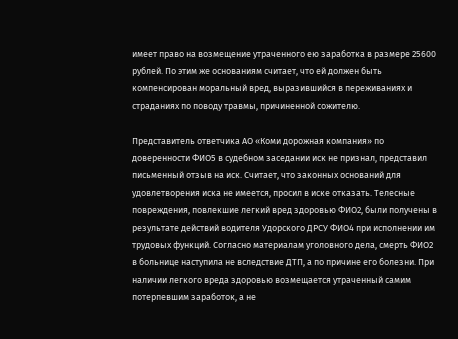имеет право на возмещение утраченного ею заработка в размере 25600 рублей. По этим же основаниям считает, что ей должен быть компенсирован моральный вред, выразившийся в переживаниях и страданиях по поводу травмы, причиненной сожителю.

Представитель ответчика АО «Коми дорожная компания» по доверенности ФИО5 в судебном заседании иск не признал, представил письменный отзыв на иск. Считает, что законных оснований для удовлетворения иска не имеется, просил в иске отказать. Телесные повреждения, повлекшие легкий вред здоровью ФИО2, были получены в результате действий водителя Удорского ДРСУ ФИО4 при исполнении им трудовых функций. Согласно материалам уголовного дела, смерть ФИО2 в больнице наступила не вследствие ДТП, а по причине его болезни. При наличии легкого вреда здоровью возмещается утраченный самим потерпевшим заработок, а не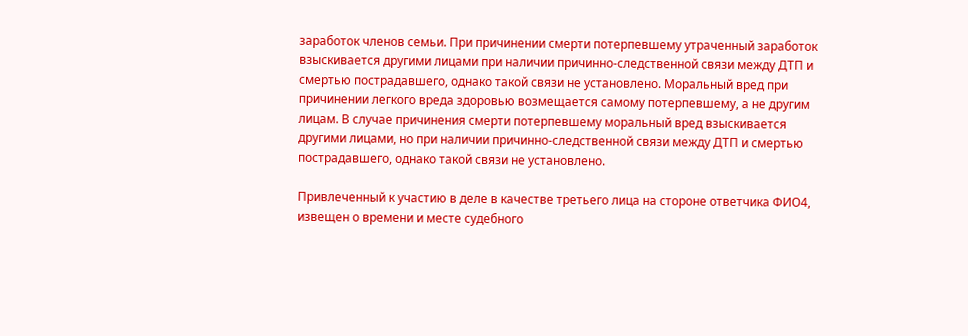заработок членов семьи. При причинении смерти потерпевшему утраченный заработок взыскивается другими лицами при наличии причинно-следственной связи между ДТП и смертью пострадавшего, однако такой связи не установлено. Моральный вред при причинении легкого вреда здоровью возмещается самому потерпевшему, а не другим лицам. В случае причинения смерти потерпевшему моральный вред взыскивается другими лицами, но при наличии причинно-следственной связи между ДТП и смертью пострадавшего, однако такой связи не установлено.

Привлеченный к участию в деле в качестве третьего лица на стороне ответчика ФИО4, извещен о времени и месте судебного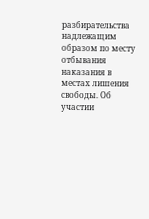разбирательства надлежащим образом по месту отбывания наказания в местах лишения свободы. Об участии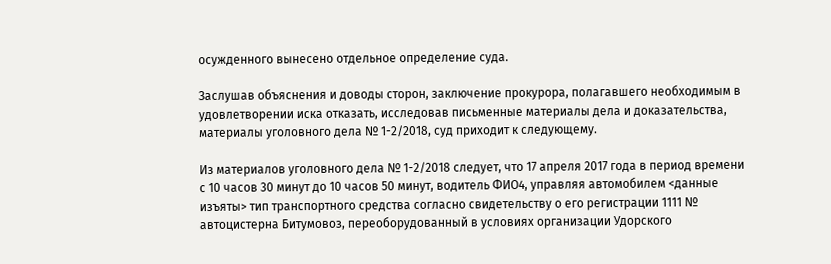осужденного вынесено отдельное определение суда.

Заслушав объяснения и доводы сторон, заключение прокурора, полагавшего необходимым в удовлетворении иска отказать, исследовав письменные материалы дела и доказательства, материалы уголовного дела № 1-2/2018, суд приходит к следующему.

Из материалов уголовного дела № 1-2/2018 следует, что 17 апреля 2017 года в период времени с 10 часов 30 минут до 10 часов 50 минут, водитель ФИО4, управляя автомобилем <данные изъяты> тип транспортного средства согласно свидетельству о его регистрации 1111 № автоцистерна Битумовоз, переоборудованный в условиях организации Удорского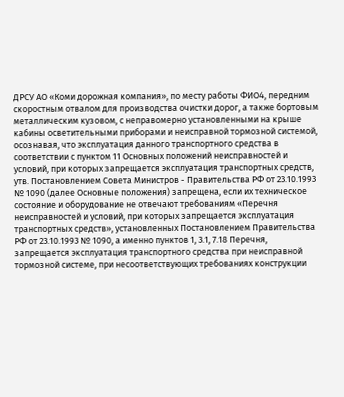ДРСУ АО «Коми дорожная компания», по месту работы ФИО4, передним скоростным отвалом для производства очистки дорог, а также бортовым металлическим кузовом, с неправомерно установленными на крыше кабины осветительными приборами и неисправной тормозной системой, осознавая, что эксплуатация данного транспортного средства в соответствии с пунктом 11 Основных положений неисправностей и условий, при которых запрещается эксплуатация транспортных средств, утв. Постановлением Совета Министров - Правительства РФ от 23.10.1993 № 1090 (далее Основные положения) запрещена, если их техническое состояние и оборудование не отвечают требованиям «Перечня неисправностей и условий, при которых запрещается эксплуатация транспортных средств», установленных Постановлением Правительства РФ от 23.10.1993 № 1090, а именно пунктов 1, 3.1, 7.18 Перечня, запрещается эксплуатация транспортного средства при неисправной тормозной системе, при несоответствующих требованиях конструкции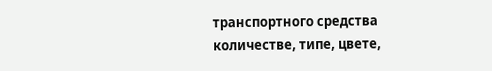транспортного средства количестве, типе, цвете,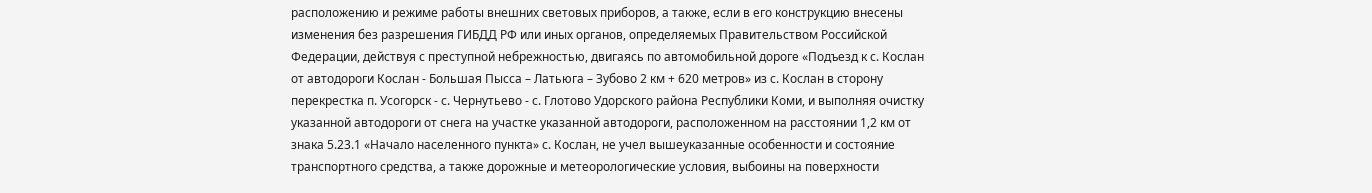расположению и режиме работы внешних световых приборов, а также, если в его конструкцию внесены изменения без разрешения ГИБДД РФ или иных органов, определяемых Правительством Российской Федерации, действуя с преступной небрежностью, двигаясь по автомобильной дороге «Подъезд к с. Кослан от автодороги Кослан - Большая Пысса – Латьюга – Зубово 2 км + 620 метров» из с. Кослан в сторону перекрестка п. Усогорск - с. Чернутьево - с. Глотово Удорского района Республики Коми, и выполняя очистку указанной автодороги от снега на участке указанной автодороги, расположенном на расстоянии 1,2 км от знака 5.23.1 «Начало населенного пункта» с. Кослан, не учел вышеуказанные особенности и состояние транспортного средства, а также дорожные и метеорологические условия, выбоины на поверхности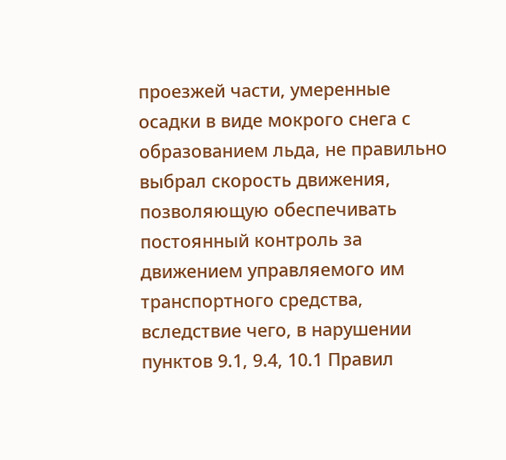проезжей части, умеренные осадки в виде мокрого снега с образованием льда, не правильно выбрал скорость движения, позволяющую обеспечивать постоянный контроль за движением управляемого им транспортного средства, вследствие чего, в нарушении пунктов 9.1, 9.4, 10.1 Правил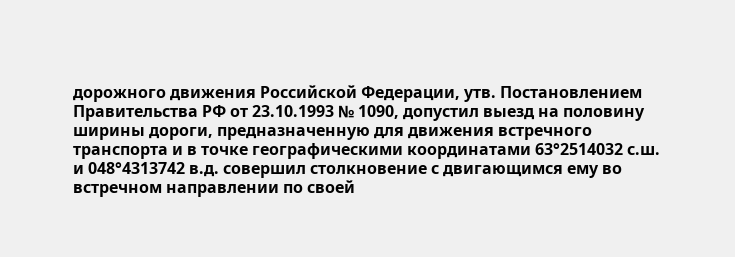дорожного движения Российской Федерации, утв. Постановлением Правительства РФ от 23.10.1993 № 1090, допустил выезд на половину ширины дороги, предназначенную для движения встречного транспорта и в точке географическими координатами 63°2514032 с.ш. и 048°4313742 в.д. совершил столкновение с двигающимся ему во встречном направлении по своей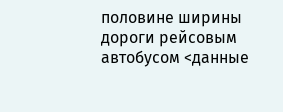половине ширины дороги рейсовым автобусом <данные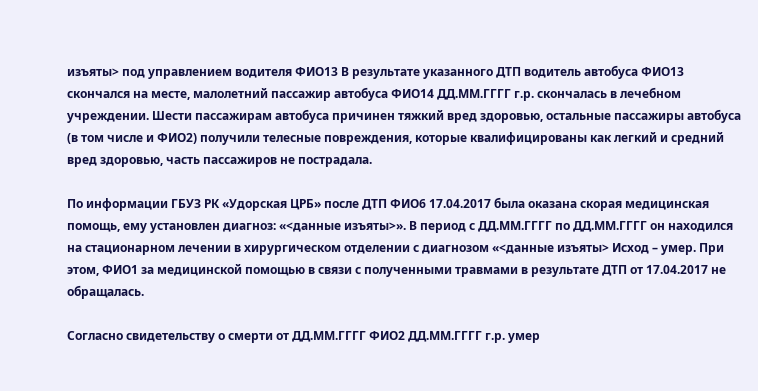изъяты> под управлением водителя ФИО13 В результате указанного ДТП водитель автобуса ФИО13 скончался на месте, малолетний пассажир автобуса ФИО14 ДД.ММ.ГГГГ г.р. скончалась в лечебном учреждении. Шести пассажирам автобуса причинен тяжкий вред здоровью, остальные пассажиры автобуса (в том числе и ФИО2) получили телесные повреждения, которые квалифицированы как легкий и средний вред здоровью, часть пассажиров не пострадала.

По информации ГБУЗ РК «Удорская ЦРБ» после ДТП ФИО6 17.04.2017 была оказана скорая медицинская помощь, ему установлен диагноз: «<данные изъяты>». В период с ДД.ММ.ГГГГ по ДД.ММ.ГГГГ он находился на стационарном лечении в хирургическом отделении с диагнозом «<данные изъяты> Исход – умер. При этом, ФИО1 за медицинской помощью в связи с полученными травмами в результате ДТП от 17.04.2017 не обращалась.

Согласно свидетельству о смерти от ДД.ММ.ГГГГ ФИО2 ДД.ММ.ГГГГ г.р. умер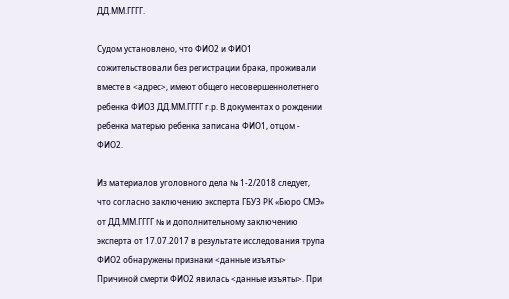ДД.ММ.ГГГГ.

Судом установлено, что ФИО2 и ФИО1 сожительствовали без регистрации брака, проживали вместе в <адрес>, имеют общего несовершеннолетнего ребенка ФИО3 ДД.ММ.ГГГГ г.р. В документах о рождении ребенка матерью ребенка записана ФИО1, отцом - ФИО2.

Из материалов уголовного дела № 1-2/2018 следует, что согласно заключению эксперта ГБУЗ РК «Бюро СМЭ» от ДД.ММ.ГГГГ № и дополнительному заключению эксперта от 17.07.2017 в результате исследования трупа ФИО2 обнаружены признаки <данные изъяты> Причиной смерти ФИО2 явилась <данные изъяты>. При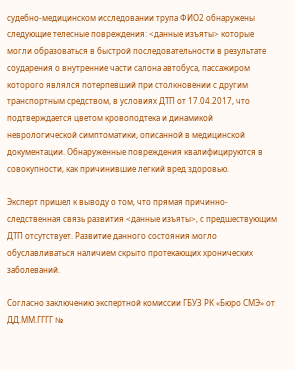судебно-медицинском исследовании трупа ФИО2 обнаружены следующие телесные повреждения: <данные изъяты> которые могли образоваться в быстрой последовательности в результате соударения о внутренние части салона автобуса, пассажиром которого являлся потерпевший при столкновении с другим транспортным средством, в условиях ДТП от 17.04.2017, что подтверждается цветом кровоподтека и динамикой неврологической симптоматики, описанной в медицинской документации. Обнаруженные повреждения квалифицируются в совокупности, как причинившие легкий вред здоровью.

Эксперт пришел к выводу о том, что прямая причинно-следственная связь развития <данные изъяты>, с предшествующим ДТП отсутствует. Развитие данного состояния могло обуславливаться наличием скрыто протекающих хронических заболеваний.

Согласно заключению экспертной комиссии ГБУЗ РК «Бюро СМЭ» от ДД.ММ.ГГГГ №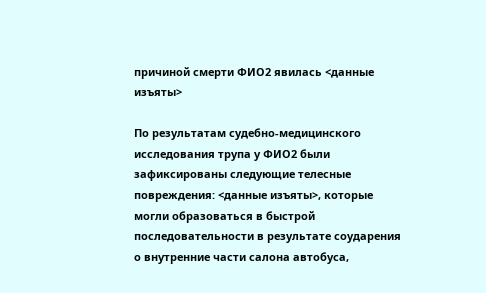причиной смерти ФИО2 явилась <данные изъяты>

По результатам судебно-медицинского исследования трупа у ФИО2 были зафиксированы следующие телесные повреждения: <данные изъяты>, которые могли образоваться в быстрой последовательности в результате соударения о внутренние части салона автобуса,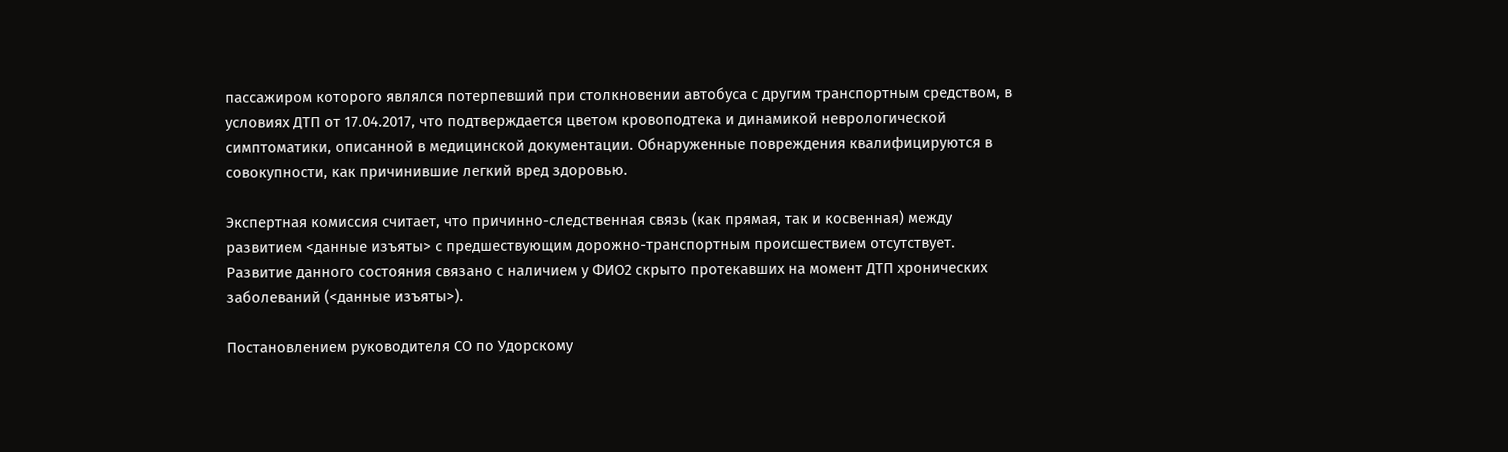пассажиром которого являлся потерпевший при столкновении автобуса с другим транспортным средством, в условиях ДТП от 17.04.2017, что подтверждается цветом кровоподтека и динамикой неврологической симптоматики, описанной в медицинской документации. Обнаруженные повреждения квалифицируются в совокупности, как причинившие легкий вред здоровью.

Экспертная комиссия считает, что причинно-следственная связь (как прямая, так и косвенная) между развитием <данные изъяты> с предшествующим дорожно-транспортным происшествием отсутствует. Развитие данного состояния связано с наличием у ФИО2 скрыто протекавших на момент ДТП хронических заболеваний (<данные изъяты>).

Постановлением руководителя СО по Удорскому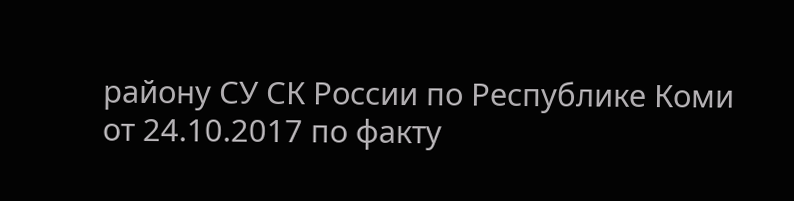району СУ СК России по Республике Коми от 24.10.2017 по факту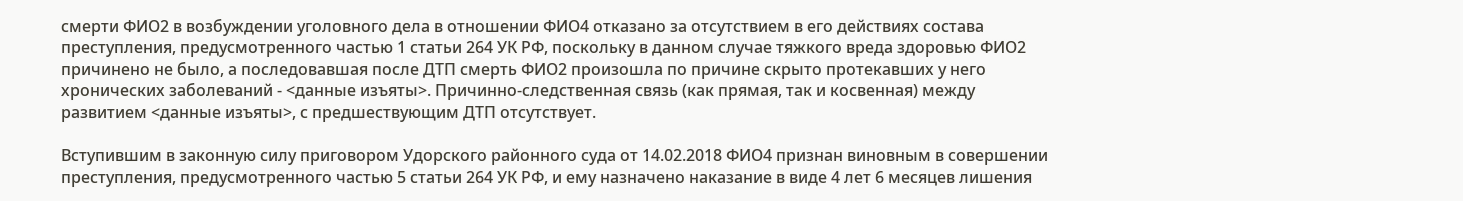смерти ФИО2 в возбуждении уголовного дела в отношении ФИО4 отказано за отсутствием в его действиях состава преступления, предусмотренного частью 1 статьи 264 УК РФ, поскольку в данном случае тяжкого вреда здоровью ФИО2 причинено не было, а последовавшая после ДТП смерть ФИО2 произошла по причине скрыто протекавших у него хронических заболеваний - <данные изъяты>. Причинно-следственная связь (как прямая, так и косвенная) между развитием <данные изъяты>, с предшествующим ДТП отсутствует.

Вступившим в законную силу приговором Удорского районного суда от 14.02.2018 ФИО4 признан виновным в совершении преступления, предусмотренного частью 5 статьи 264 УК РФ, и ему назначено наказание в виде 4 лет 6 месяцев лишения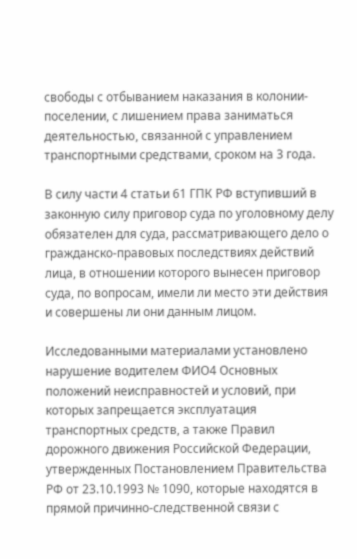свободы с отбыванием наказания в колонии-поселении, с лишением права заниматься деятельностью, связанной с управлением транспортными средствами, сроком на 3 года.

В силу части 4 статьи 61 ГПК РФ вступивший в законную силу приговор суда по уголовному делу обязателен для суда, рассматривающего дело о гражданско-правовых последствиях действий лица, в отношении которого вынесен приговор суда, по вопросам, имели ли место эти действия и совершены ли они данным лицом.

Исследованными материалами установлено нарушение водителем ФИО4 Основных положений неисправностей и условий, при которых запрещается эксплуатация транспортных средств, а также Правил дорожного движения Российской Федерации, утвержденных Постановлением Правительства РФ от 23.10.1993 № 1090, которые находятся в прямой причинно-следственной связи с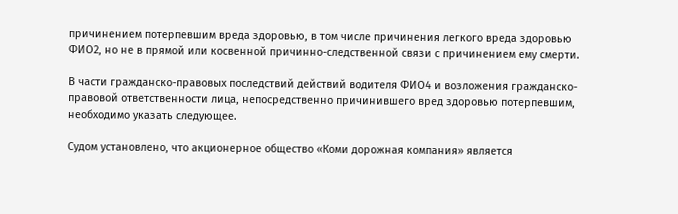причинением потерпевшим вреда здоровью, в том числе причинения легкого вреда здоровью ФИО2, но не в прямой или косвенной причинно-следственной связи с причинением ему смерти.

В части гражданско-правовых последствий действий водителя ФИО4 и возложения гражданско-правовой ответственности лица, непосредственно причинившего вред здоровью потерпевшим, необходимо указать следующее.

Судом установлено, что акционерное общество «Коми дорожная компания» является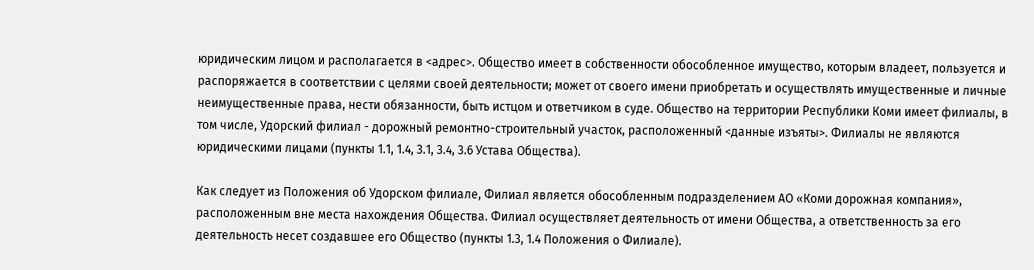юридическим лицом и располагается в <адрес>. Общество имеет в собственности обособленное имущество, которым владеет, пользуется и распоряжается в соответствии с целями своей деятельности; может от своего имени приобретать и осуществлять имущественные и личные неимущественные права, нести обязанности, быть истцом и ответчиком в суде. Общество на территории Республики Коми имеет филиалы, в том числе, Удорский филиал - дорожный ремонтно-строительный участок, расположенный <данные изъяты>. Филиалы не являются юридическими лицами (пункты 1.1, 1.4, 3.1, 3.4, 3.6 Устава Общества).

Как следует из Положения об Удорском филиале, Филиал является обособленным подразделением АО «Коми дорожная компания», расположенным вне места нахождения Общества. Филиал осуществляет деятельность от имени Общества, а ответственность за его деятельность несет создавшее его Общество (пункты 1.3, 1.4 Положения о Филиале).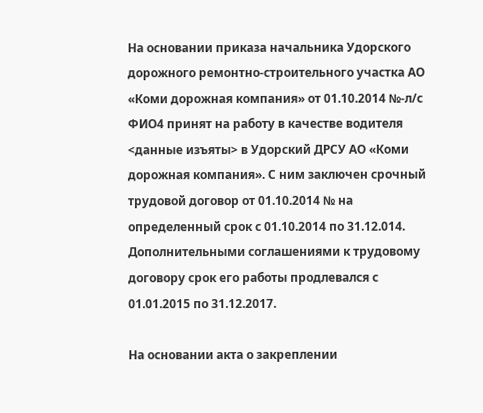На основании приказа начальника Удорского дорожного ремонтно-строительного участка АО «Коми дорожная компания» от 01.10.2014 №-л/с ФИО4 принят на работу в качестве водителя <данные изъяты> в Удорский ДРСУ АО «Коми дорожная компания». С ним заключен срочный трудовой договор от 01.10.2014 № на определенный срок с 01.10.2014 по 31.12.014. Дополнительными соглашениями к трудовому договору срок его работы продлевался с 01.01.2015 по 31.12.2017.

На основании акта о закреплении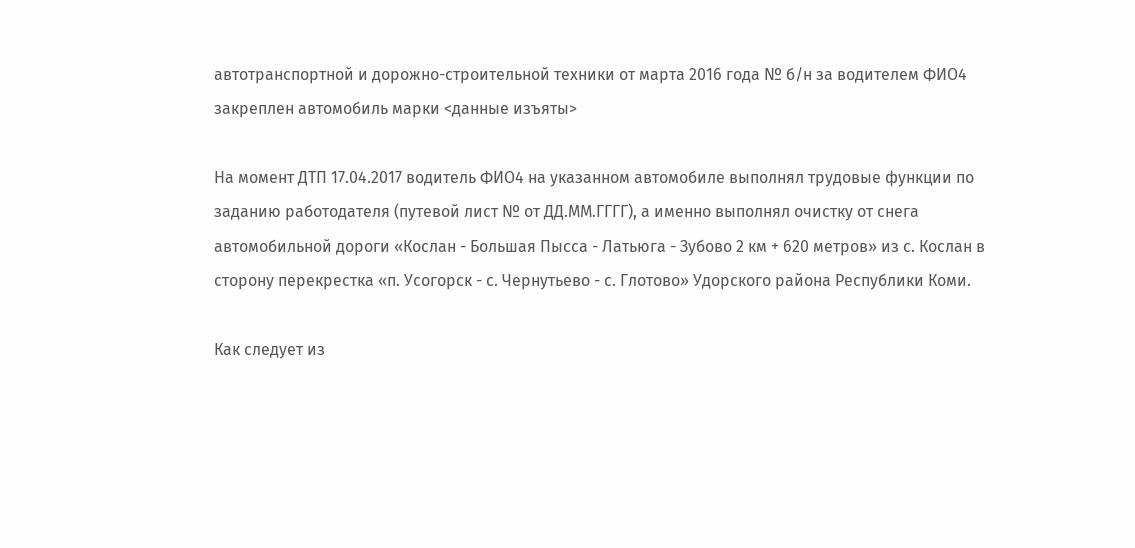автотранспортной и дорожно-строительной техники от марта 2016 года № б/н за водителем ФИО4 закреплен автомобиль марки <данные изъяты>

На момент ДТП 17.04.2017 водитель ФИО4 на указанном автомобиле выполнял трудовые функции по заданию работодателя (путевой лист № от ДД.ММ.ГГГГ), а именно выполнял очистку от снега автомобильной дороги «Кослан - Большая Пысса - Латьюга - Зубово 2 км + 620 метров» из с. Кослан в сторону перекрестка «п. Усогорск - с. Чернутьево - с. Глотово» Удорского района Республики Коми.

Как следует из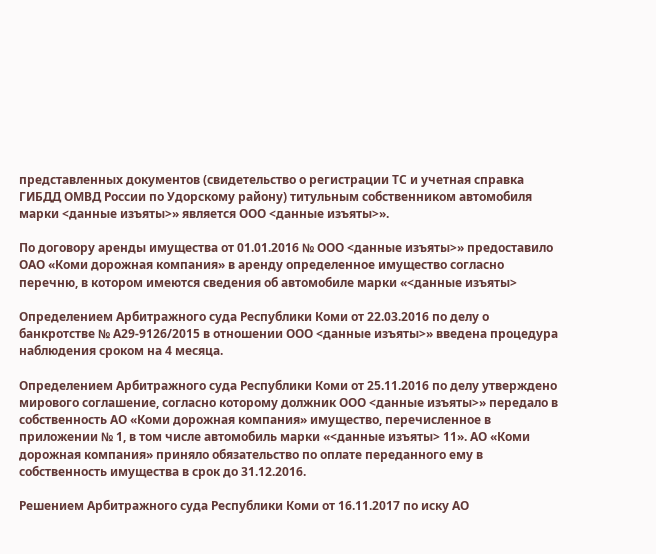представленных документов (свидетельство о регистрации ТС и учетная справка ГИБДД ОМВД России по Удорскому району) титульным собственником автомобиля марки <данные изъяты>» является ООО <данные изъяты>».

По договору аренды имущества от 01.01.2016 № ООО <данные изъяты>» предоставило ОАО «Коми дорожная компания» в аренду определенное имущество согласно перечню, в котором имеются сведения об автомобиле марки «<данные изъяты>

Определением Арбитражного суда Республики Коми от 22.03.2016 по делу о банкротстве № А29-9126/2015 в отношении ООО <данные изъяты>» введена процедура наблюдения сроком на 4 месяца.

Определением Арбитражного суда Республики Коми от 25.11.2016 по делу утверждено мирового соглашение, согласно которому должник ООО <данные изъяты>» передало в собственность АО «Коми дорожная компания» имущество, перечисленное в приложении № 1, в том числе автомобиль марки «<данные изъяты> 11». АО «Коми дорожная компания» приняло обязательство по оплате переданного ему в собственность имущества в срок до 31.12.2016.

Решением Арбитражного суда Республики Коми от 16.11.2017 по иску АО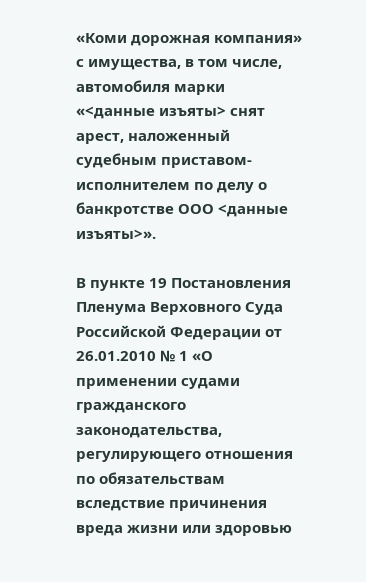«Коми дорожная компания» с имущества, в том числе, автомобиля марки «<данные изъяты> снят арест, наложенный судебным приставом-исполнителем по делу о банкротстве ООО <данные изъяты>».

В пункте 19 Постановления Пленума Верховного Суда Российской Федерации от 26.01.2010 № 1 «О применении судами гражданского законодательства, регулирующего отношения по обязательствам вследствие причинения вреда жизни или здоровью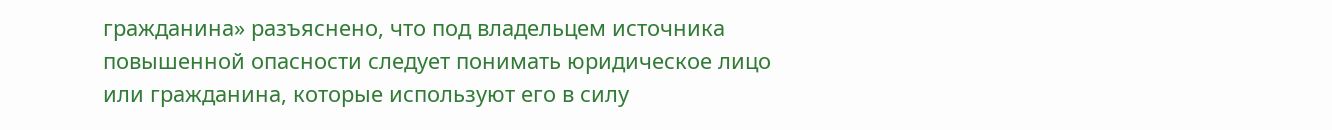гражданина» разъяснено, что под владельцем источника повышенной опасности следует понимать юридическое лицо или гражданина, которые используют его в силу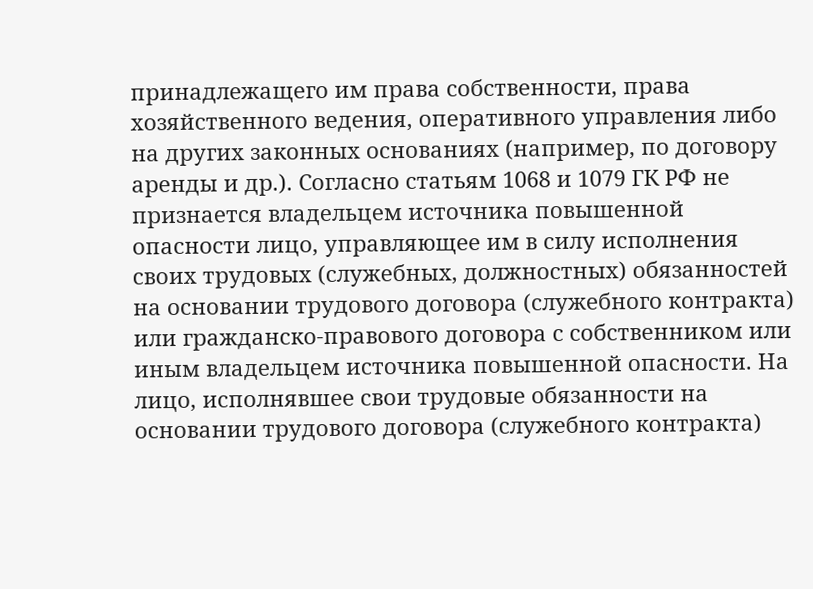принадлежащего им права собственности, права хозяйственного ведения, оперативного управления либо на других законных основаниях (например, по договору аренды и др.). Согласно статьям 1068 и 1079 ГК РФ не признается владельцем источника повышенной опасности лицо, управляющее им в силу исполнения своих трудовых (служебных, должностных) обязанностей на основании трудового договора (служебного контракта) или гражданско-правового договора с собственником или иным владельцем источника повышенной опасности. На лицо, исполнявшее свои трудовые обязанности на основании трудового договора (служебного контракта)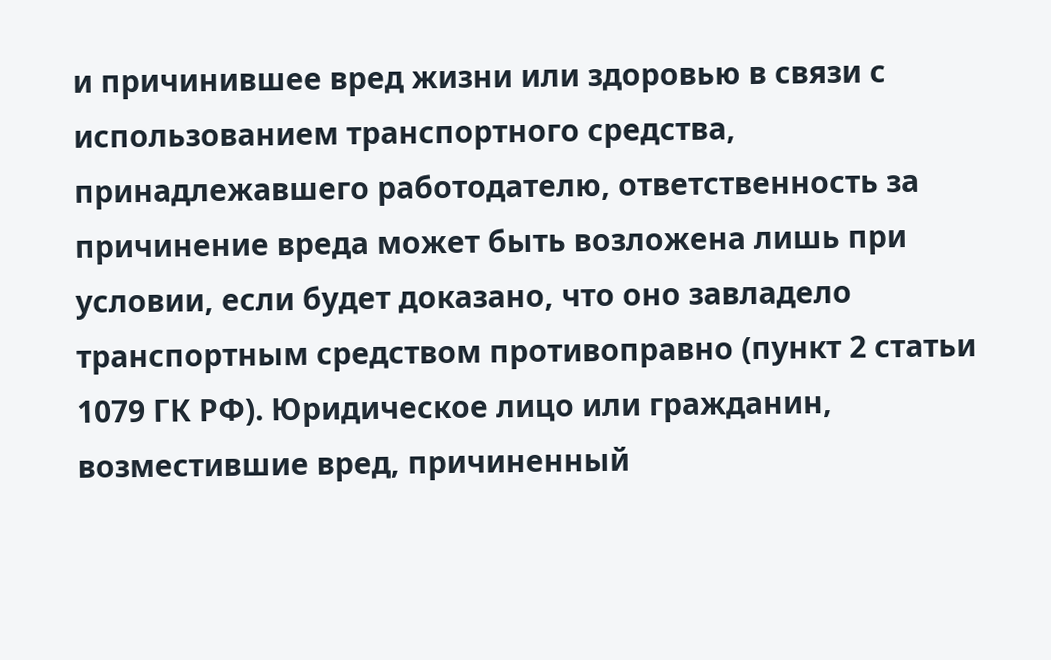и причинившее вред жизни или здоровью в связи с использованием транспортного средства, принадлежавшего работодателю, ответственность за причинение вреда может быть возложена лишь при условии, если будет доказано, что оно завладело транспортным средством противоправно (пункт 2 статьи 1079 ГК РФ). Юридическое лицо или гражданин, возместившие вред, причиненный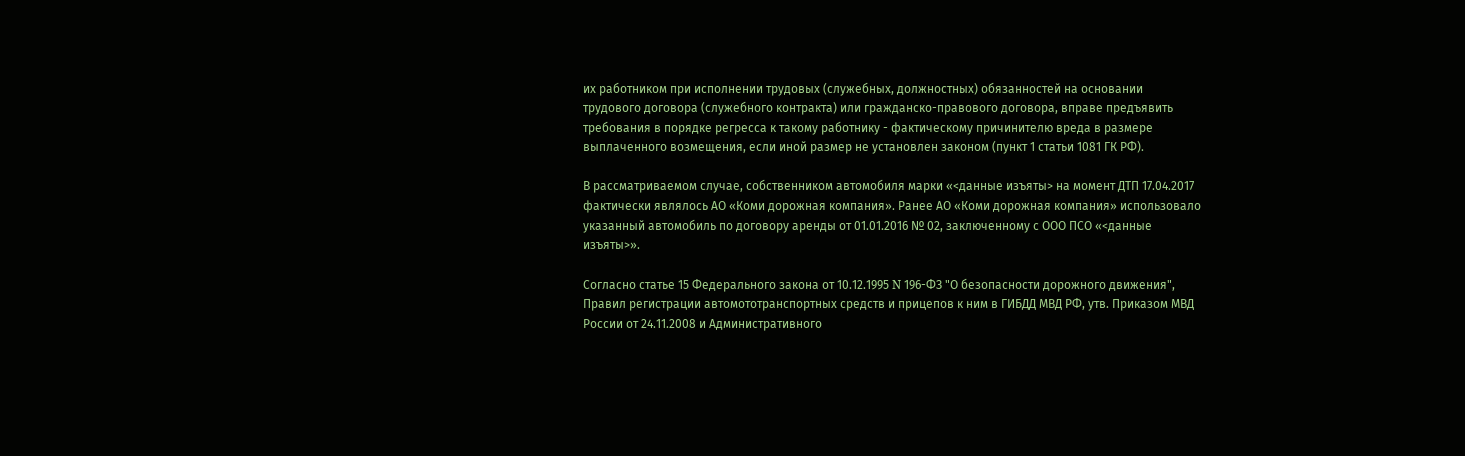их работником при исполнении трудовых (служебных, должностных) обязанностей на основании трудового договора (служебного контракта) или гражданско-правового договора, вправе предъявить требования в порядке регресса к такому работнику - фактическому причинителю вреда в размере выплаченного возмещения, если иной размер не установлен законом (пункт 1 статьи 1081 ГК РФ).

В рассматриваемом случае, собственником автомобиля марки «<данные изъяты> на момент ДТП 17.04.2017 фактически являлось АО «Коми дорожная компания». Ранее АО «Коми дорожная компания» использовало указанный автомобиль по договору аренды от 01.01.2016 № 02, заключенному с ООО ПСО «<данные изъяты>».

Согласно статье 15 Федерального закона от 10.12.1995 N 196-ФЗ "О безопасности дорожного движения", Правил регистрации автомототранспортных средств и прицепов к ним в ГИБДД МВД РФ, утв. Приказом МВД России от 24.11.2008 и Административного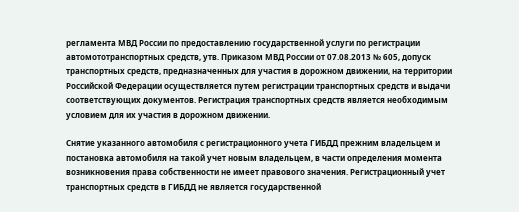регламента МВД России по предоставлению государственной услуги по регистрации автомототранспортных средств, утв. Приказом МВД России от 07.08.2013 № 605, допуск транспортных средств, предназначенных для участия в дорожном движении, на территории Российской Федерации осуществляется путем регистрации транспортных средств и выдачи соответствующих документов. Регистрация транспортных средств является необходимым условием для их участия в дорожном движении.

Снятие указанного автомобиля с регистрационного учета ГИБДД прежним владельцем и постановка автомобиля на такой учет новым владельцем, в части определения момента возникновения права собственности не имеет правового значения. Регистрационный учет транспортных средств в ГИБДД не является государственной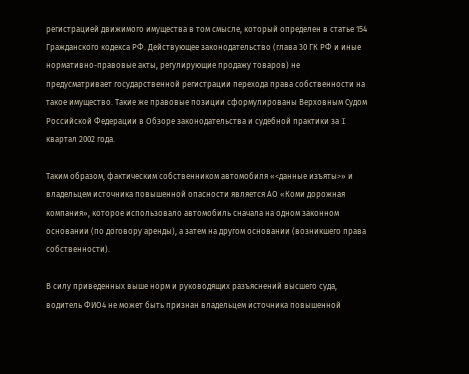регистрацией движимого имущества в том смысле, который определен в статье 154 Гражданского кодекса РФ. Действующее законодательство (глава 30 ГК РФ и иные нормативно-правовые акты, регулирующие продажу товаров) не предусматривает государственной регистрации перехода права собственности на такое имущество. Такие же правовые позиции сформулированы Верховным Судом Российской Федерации в Обзоре законодательства и судебной практики за I квартал 2002 года.

Таким образом, фактическим собственником автомобиля «<данные изъяты>» и владельцем источника повышенной опасности является АО «Коми дорожная компания», которое использовало автомобиль сначала на одном законном основании (по договору аренды), а затем на другом основании (возникшего права собственности).

В силу приведенных выше норм и руководящих разъяснений высшего суда, водитель ФИО4 не может быть признан владельцем источника повышенной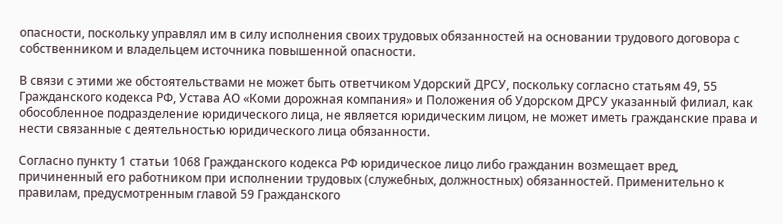опасности, поскольку управлял им в силу исполнения своих трудовых обязанностей на основании трудового договора с собственником и владельцем источника повышенной опасности.

В связи с этими же обстоятельствами не может быть ответчиком Удорский ДРСУ, поскольку согласно статьям 49, 55 Гражданского кодекса РФ, Устава АО «Коми дорожная компания» и Положения об Удорском ДРСУ указанный филиал, как обособленное подразделение юридического лица, не является юридическим лицом, не может иметь гражданские права и нести связанные с деятельностью юридического лица обязанности.

Согласно пункту 1 статьи 1068 Гражданского кодекса РФ юридическое лицо либо гражданин возмещает вред, причиненный его работником при исполнении трудовых (служебных, должностных) обязанностей. Применительно к правилам, предусмотренным главой 59 Гражданского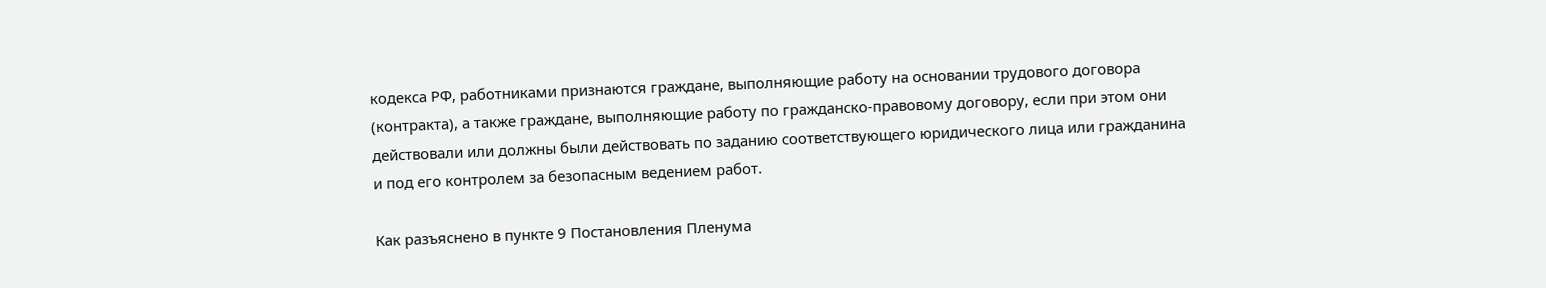кодекса РФ, работниками признаются граждане, выполняющие работу на основании трудового договора (контракта), а также граждане, выполняющие работу по гражданско-правовому договору, если при этом они действовали или должны были действовать по заданию соответствующего юридического лица или гражданина и под его контролем за безопасным ведением работ.

Как разъяснено в пункте 9 Постановления Пленума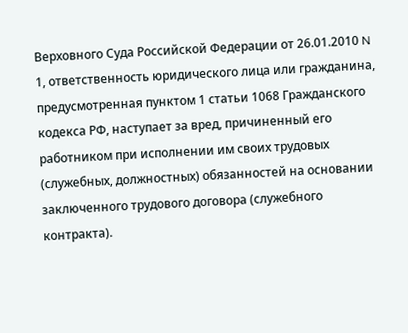Верховного Суда Российской Федерации от 26.01.2010 N 1, ответственность юридического лица или гражданина, предусмотренная пунктом 1 статьи 1068 Гражданского кодекса РФ, наступает за вред, причиненный его работником при исполнении им своих трудовых (служебных, должностных) обязанностей на основании заключенного трудового договора (служебного контракта).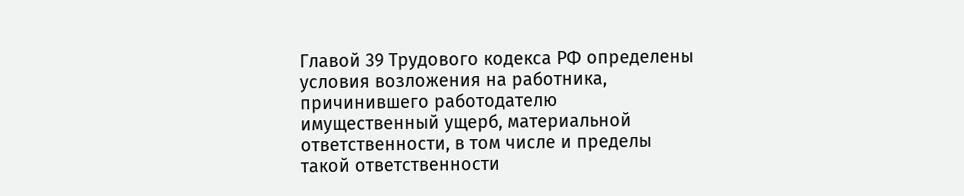Главой 39 Трудового кодекса РФ определены условия возложения на работника, причинившего работодателю имущественный ущерб, материальной ответственности, в том числе и пределы такой ответственности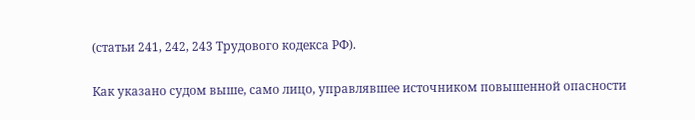(статьи 241, 242, 243 Трудового кодекса РФ).

Как указано судом выше, само лицо, управлявшее источником повышенной опасности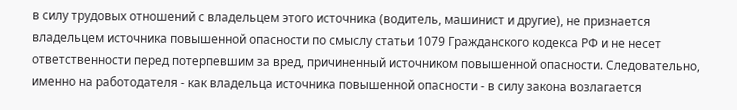в силу трудовых отношений с владельцем этого источника (водитель, машинист и другие), не признается владельцем источника повышенной опасности по смыслу статьи 1079 Гражданского кодекса РФ и не несет ответственности перед потерпевшим за вред, причиненный источником повышенной опасности. Следовательно, именно на работодателя - как владельца источника повышенной опасности - в силу закона возлагается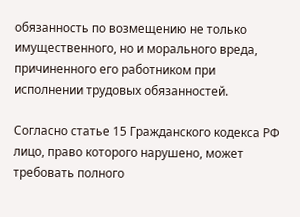обязанность по возмещению не только имущественного, но и морального вреда, причиненного его работником при исполнении трудовых обязанностей.

Согласно статье 15 Гражданского кодекса РФ лицо, право которого нарушено, может требовать полного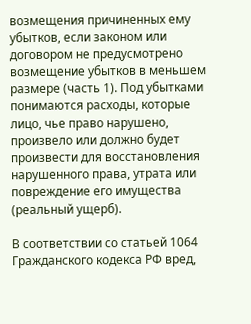возмещения причиненных ему убытков, если законом или договором не предусмотрено возмещение убытков в меньшем размере (часть 1). Под убытками понимаются расходы, которые лицо, чье право нарушено, произвело или должно будет произвести для восстановления нарушенного права, утрата или повреждение его имущества (реальный ущерб).

В соответствии со статьей 1064 Гражданского кодекса РФ вред,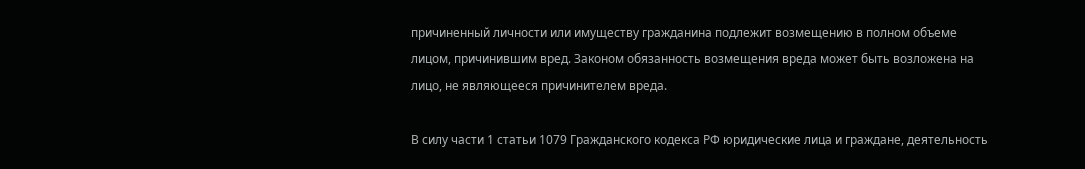причиненный личности или имуществу гражданина подлежит возмещению в полном объеме лицом, причинившим вред. Законом обязанность возмещения вреда может быть возложена на лицо, не являющееся причинителем вреда.

В силу части 1 статьи 1079 Гражданского кодекса РФ юридические лица и граждане, деятельность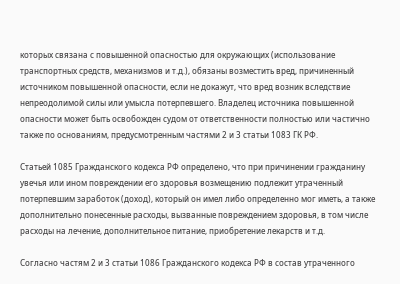которых связана с повышенной опасностью для окружающих (использование транспортных средств, механизмов и т.д.), обязаны возместить вред, причиненный источником повышенной опасности, если не докажут, что вред возник вследствие непреодолимой силы или умысла потерпевшего. Владелец источника повышенной опасности может быть освобожден судом от ответственности полностью или частично также по основаниям, предусмотренным частями 2 и 3 статьи 1083 ГК РФ.

Статьей 1085 Гражданского кодекса РФ определено, что при причинении гражданину увечья или ином повреждении его здоровья возмещению подлежит утраченный потерпевшим заработок (доход), который он имел либо определенно мог иметь, а также дополнительно понесенные расходы, вызванные повреждением здоровья, в том числе расходы на лечение, дополнительное питание, приобретение лекарств и т.д.

Согласно частям 2 и 3 статьи 1086 Гражданского кодекса РФ в состав утраченного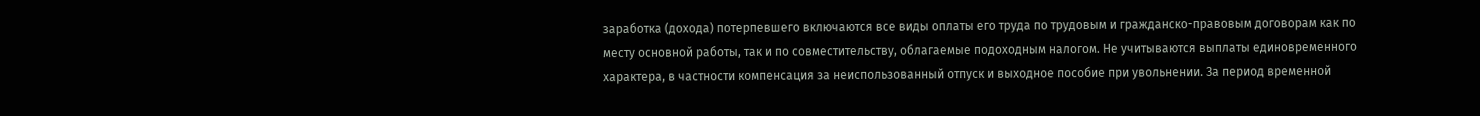заработка (дохода) потерпевшего включаются все виды оплаты его труда по трудовым и гражданско-правовым договорам как по месту основной работы, так и по совместительству, облагаемые подоходным налогом. Не учитываются выплаты единовременного характера, в частности компенсация за неиспользованный отпуск и выходное пособие при увольнении. За период временной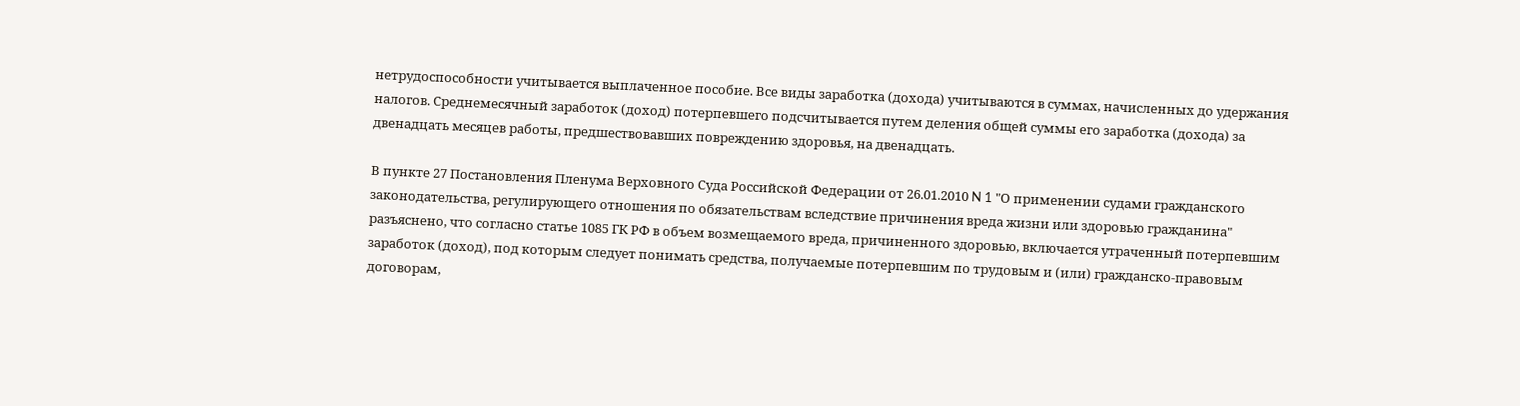нетрудоспособности учитывается выплаченное пособие. Все виды заработка (дохода) учитываются в суммах, начисленных до удержания налогов. Среднемесячный заработок (доход) потерпевшего подсчитывается путем деления общей суммы его заработка (дохода) за двенадцать месяцев работы, предшествовавших повреждению здоровья, на двенадцать.

В пункте 27 Постановления Пленума Верховного Суда Российской Федерации от 26.01.2010 N 1 "О применении судами гражданского законодательства, регулирующего отношения по обязательствам вследствие причинения вреда жизни или здоровью гражданина" разъяснено, что согласно статье 1085 ГК РФ в объем возмещаемого вреда, причиненного здоровью, включается утраченный потерпевшим заработок (доход), под которым следует понимать средства, получаемые потерпевшим по трудовым и (или) гражданско-правовым договорам,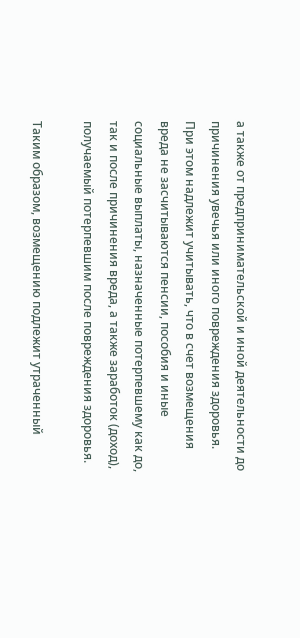а также от предпринимательской и иной деятельности до причинения увечья или иного повреждения здоровья. При этом надлежит учитывать, что в счет возмещения вреда не засчитываются пенсии, пособия и иные социальные выплаты, назначенные потерпевшему как до, так и после причинения вреда, а также заработок (доход), получаемый потерпевшим после повреждения здоровья.

Таким образом, возмещению подлежит утраченный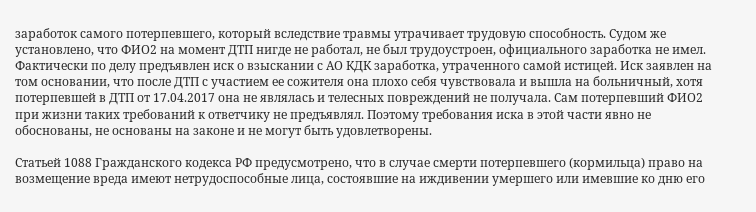заработок самого потерпевшего, который вследствие травмы утрачивает трудовую способность. Судом же установлено, что ФИО2 на момент ДТП нигде не работал, не был трудоустроен, официального заработка не имел. Фактически по делу предъявлен иск о взыскании с АО КДК заработка, утраченного самой истицей. Иск заявлен на том основании, что после ДТП с участием ее сожителя она плохо себя чувствовала и вышла на больничный, хотя потерпевшей в ДТП от 17.04.2017 она не являлась и телесных повреждений не получала. Сам потерпевший ФИО2 при жизни таких требований к ответчику не предъявлял. Поэтому требования иска в этой части явно не обоснованы, не основаны на законе и не могут быть удовлетворены.

Статьей 1088 Гражданского кодекса РФ предусмотрено, что в случае смерти потерпевшего (кормильца) право на возмещение вреда имеют нетрудоспособные лица, состоявшие на иждивении умершего или имевшие ко дню его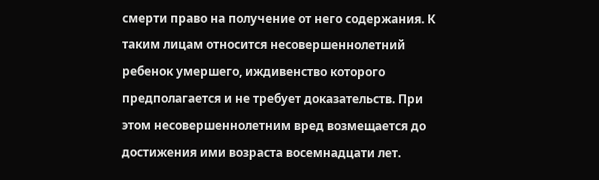смерти право на получение от него содержания. К таким лицам относится несовершеннолетний ребенок умершего, иждивенство которого предполагается и не требует доказательств. При этом несовершеннолетним вред возмещается до достижения ими возраста восемнадцати лет.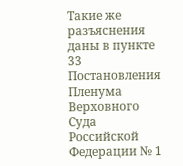Такие же разъяснения даны в пункте 33 Постановления Пленума Верховного Суда Российской Федерации № 1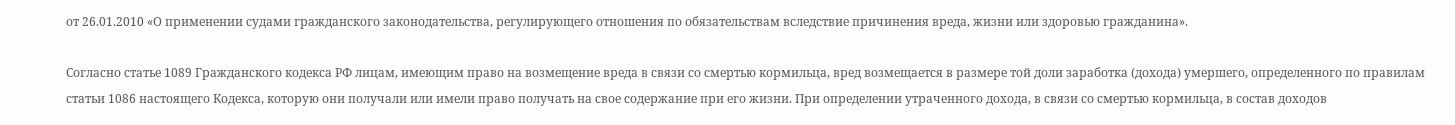от 26.01.2010 «О применении судами гражданского законодательства, регулирующего отношения по обязательствам вследствие причинения вреда, жизни или здоровью гражданина».

Согласно статье 1089 Гражданского кодекса РФ лицам, имеющим право на возмещение вреда в связи со смертью кормильца, вред возмещается в размере той доли заработка (дохода) умершего, определенного по правилам статьи 1086 настоящего Кодекса, которую они получали или имели право получать на свое содержание при его жизни. При определении утраченного дохода, в связи со смертью кормильца, в состав доходов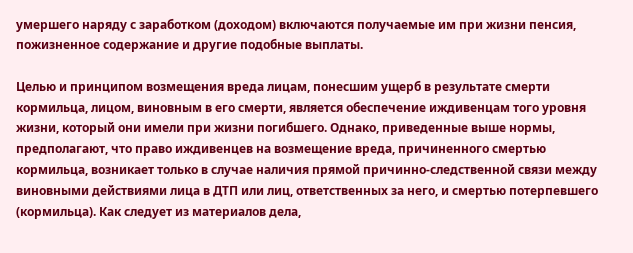умершего наряду с заработком (доходом) включаются получаемые им при жизни пенсия, пожизненное содержание и другие подобные выплаты.

Целью и принципом возмещения вреда лицам, понесшим ущерб в результате смерти кормильца, лицом, виновным в его смерти, является обеспечение иждивенцам того уровня жизни, который они имели при жизни погибшего. Однако, приведенные выше нормы, предполагают, что право иждивенцев на возмещение вреда, причиненного смертью кормильца, возникает только в случае наличия прямой причинно-следственной связи между виновными действиями лица в ДТП или лиц, ответственных за него, и смертью потерпевшего (кормильца). Как следует из материалов дела,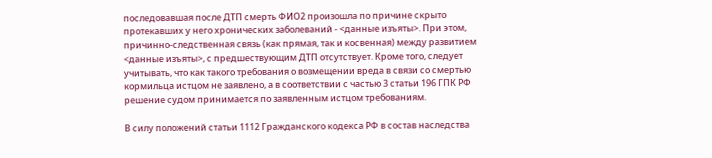последовавшая после ДТП смерть ФИО2 произошла по причине скрыто протекавших у него хронических заболеваний - <данные изъяты>. При этом, причинно-следственная связь (как прямая, так и косвенная) между развитием <данные изъяты>, с предшествующим ДТП отсутствует. Кроме того, следует учитывать, что как такого требования о возмещении вреда в связи со смертью кормильца истцом не заявлено, а в соответствии с частью 3 статьи 196 ГПК РФ решение судом принимается по заявленным истцом требованиям.

В силу положений статьи 1112 Гражданского кодекса РФ в состав наследства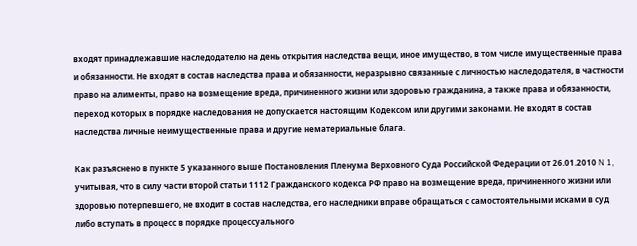входят принадлежавшие наследодателю на день открытия наследства вещи, иное имущество, в том числе имущественные права и обязанности. Не входят в состав наследства права и обязанности, неразрывно связанные с личностью наследодателя, в частности право на алименты, право на возмещение вреда, причиненного жизни или здоровью гражданина, а также права и обязанности, переход которых в порядке наследования не допускается настоящим Кодексом или другими законами. Не входят в состав наследства личные неимущественные права и другие нематериальные блага.

Как разъяснено в пункте 5 указанного выше Постановления Пленума Верховного Суда Российской Федерации от 26.01.2010 N 1, учитывая, что в силу части второй статьи 1112 Гражданского кодекса РФ право на возмещение вреда, причиненного жизни или здоровью потерпевшего, не входит в состав наследства, его наследники вправе обращаться с самостоятельными исками в суд либо вступать в процесс в порядке процессуального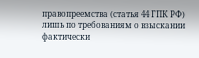правопреемства (статья 44 ГПК РФ) лишь по требованиям о взыскании фактически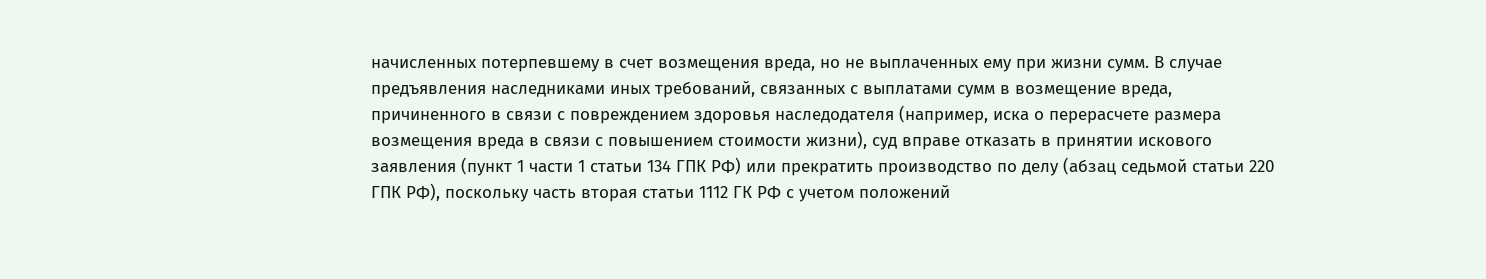начисленных потерпевшему в счет возмещения вреда, но не выплаченных ему при жизни сумм. В случае предъявления наследниками иных требований, связанных с выплатами сумм в возмещение вреда, причиненного в связи с повреждением здоровья наследодателя (например, иска о перерасчете размера возмещения вреда в связи с повышением стоимости жизни), суд вправе отказать в принятии искового заявления (пункт 1 части 1 статьи 134 ГПК РФ) или прекратить производство по делу (абзац седьмой статьи 220 ГПК РФ), поскольку часть вторая статьи 1112 ГК РФ с учетом положений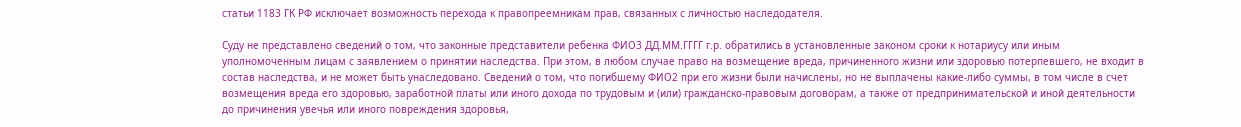статьи 1183 ГК РФ исключает возможность перехода к правопреемникам прав, связанных с личностью наследодателя.

Суду не представлено сведений о том, что законные представители ребенка ФИО3 ДД.ММ.ГГГГ г.р. обратились в установленные законом сроки к нотариусу или иным уполномоченным лицам с заявлением о принятии наследства. При этом, в любом случае право на возмещение вреда, причиненного жизни или здоровью потерпевшего, не входит в состав наследства, и не может быть унаследовано. Сведений о том, что погибшему ФИО2 при его жизни были начислены, но не выплачены какие-либо суммы, в том числе в счет возмещения вреда его здоровью, заработной платы или иного дохода по трудовым и (или) гражданско-правовым договорам, а также от предпринимательской и иной деятельности до причинения увечья или иного повреждения здоровья,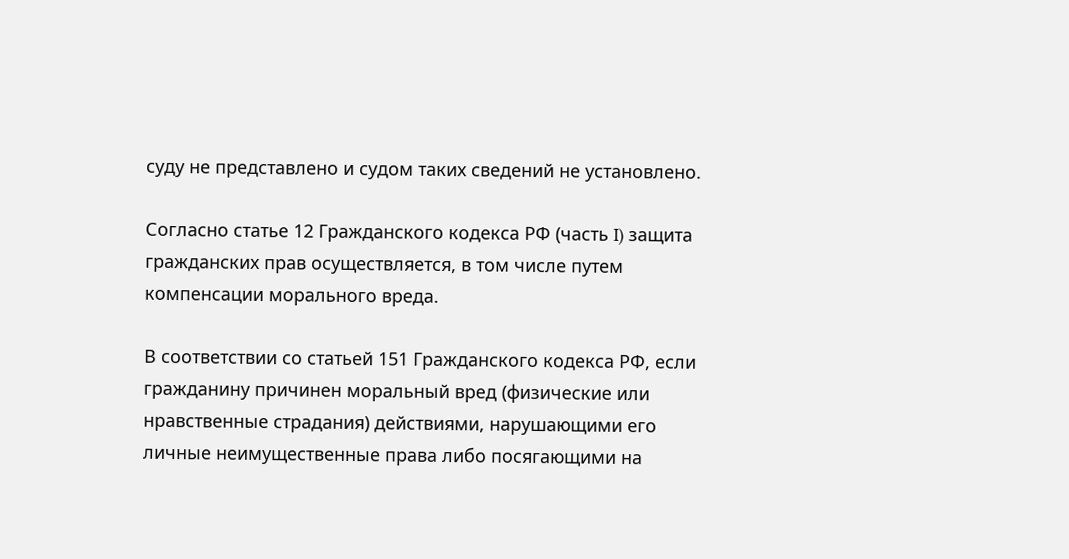суду не представлено и судом таких сведений не установлено.

Согласно статье 12 Гражданского кодекса РФ (часть I) защита гражданских прав осуществляется, в том числе путем компенсации морального вреда.

В соответствии со статьей 151 Гражданского кодекса РФ, если гражданину причинен моральный вред (физические или нравственные страдания) действиями, нарушающими его личные неимущественные права либо посягающими на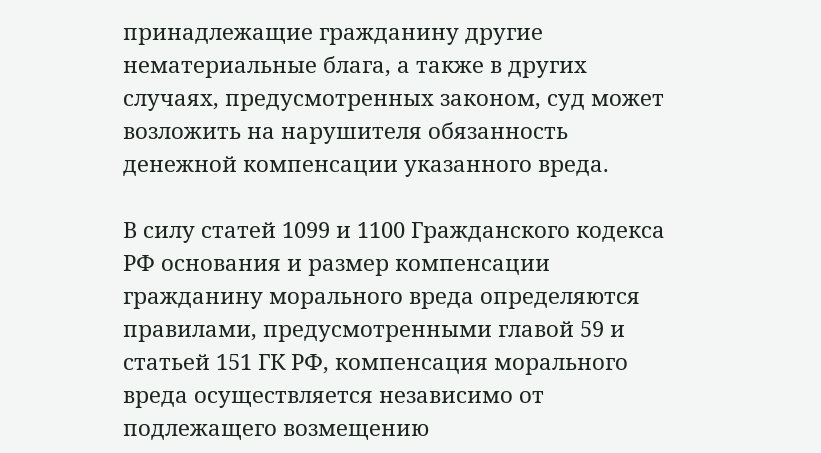принадлежащие гражданину другие нематериальные блага, а также в других случаях, предусмотренных законом, суд может возложить на нарушителя обязанность денежной компенсации указанного вреда.

В силу статей 1099 и 1100 Гражданского кодекса РФ основания и размер компенсации гражданину морального вреда определяются правилами, предусмотренными главой 59 и статьей 151 ГК РФ, компенсация морального вреда осуществляется независимо от подлежащего возмещению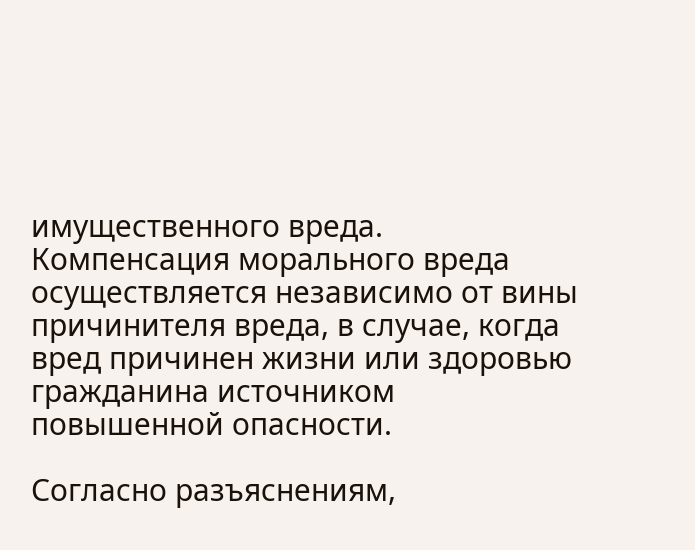имущественного вреда. Компенсация морального вреда осуществляется независимо от вины причинителя вреда, в случае, когда вред причинен жизни или здоровью гражданина источником повышенной опасности.

Согласно разъяснениям,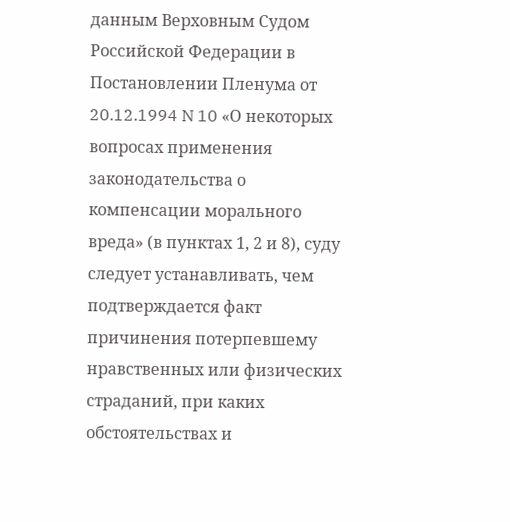данным Верховным Судом Российской Федерации в Постановлении Пленума от 20.12.1994 N 10 «О некоторых вопросах применения законодательства о компенсации морального вреда» (в пунктах 1, 2 и 8), суду следует устанавливать, чем подтверждается факт причинения потерпевшему нравственных или физических страданий, при каких обстоятельствах и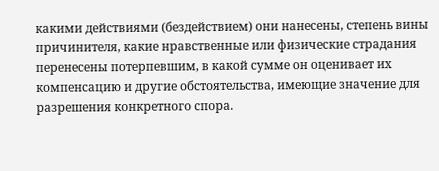какими действиями (бездействием) они нанесены, степень вины причинителя, какие нравственные или физические страдания перенесены потерпевшим, в какой сумме он оценивает их компенсацию и другие обстоятельства, имеющие значение для разрешения конкретного спора.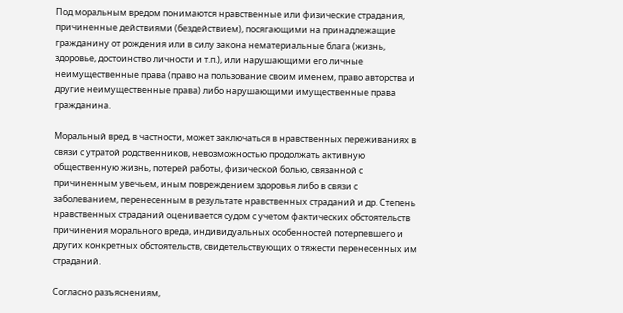Под моральным вредом понимаются нравственные или физические страдания, причиненные действиями (бездействием), посягающими на принадлежащие гражданину от рождения или в силу закона нематериальные блага (жизнь, здоровье, достоинство личности и т.п.), или нарушающими его личные неимущественные права (право на пользование своим именем, право авторства и другие неимущественные права) либо нарушающими имущественные права гражданина.

Моральный вред, в частности, может заключаться в нравственных переживаниях в связи с утратой родственников, невозможностью продолжать активную общественную жизнь, потерей работы, физической болью, связанной с причиненным увечьем, иным повреждением здоровья либо в связи с заболеванием, перенесенным в результате нравственных страданий и др. Степень нравственных страданий оценивается судом с учетом фактических обстоятельств причинения морального вреда, индивидуальных особенностей потерпевшего и других конкретных обстоятельств, свидетельствующих о тяжести перенесенных им страданий.

Согласно разъяснениям,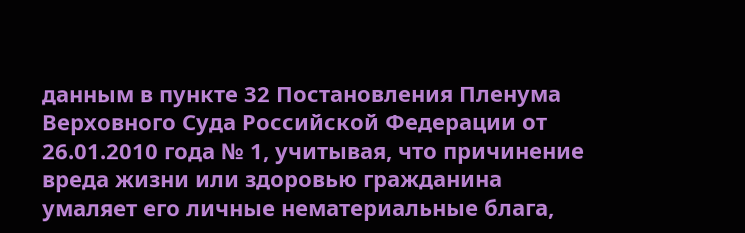данным в пункте 32 Постановления Пленума Верховного Суда Российской Федерации от 26.01.2010 года № 1, учитывая, что причинение вреда жизни или здоровью гражданина умаляет его личные нематериальные блага,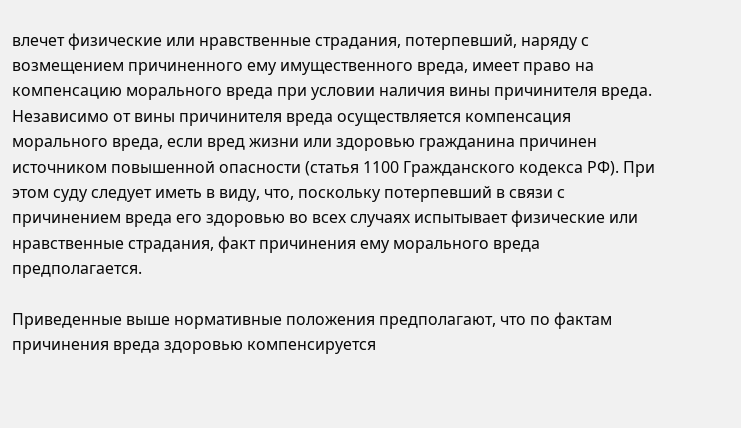влечет физические или нравственные страдания, потерпевший, наряду с возмещением причиненного ему имущественного вреда, имеет право на компенсацию морального вреда при условии наличия вины причинителя вреда. Независимо от вины причинителя вреда осуществляется компенсация морального вреда, если вред жизни или здоровью гражданина причинен источником повышенной опасности (статья 1100 Гражданского кодекса РФ). При этом суду следует иметь в виду, что, поскольку потерпевший в связи с причинением вреда его здоровью во всех случаях испытывает физические или нравственные страдания, факт причинения ему морального вреда предполагается.

Приведенные выше нормативные положения предполагают, что по фактам причинения вреда здоровью компенсируется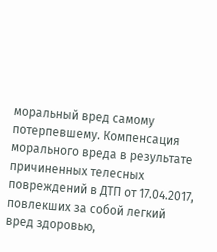моральный вред самому потерпевшему. Компенсация морального вреда в результате причиненных телесных повреждений в ДТП от 17.04.2017, повлекших за собой легкий вред здоровью,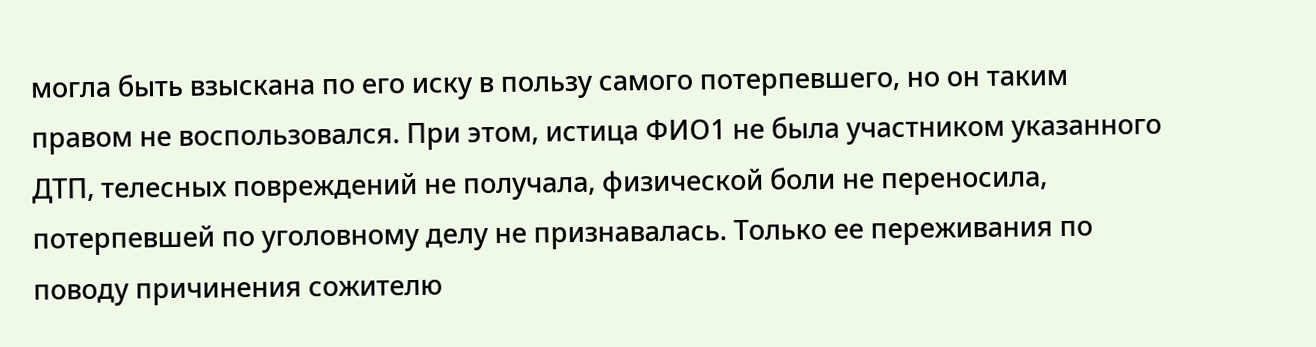могла быть взыскана по его иску в пользу самого потерпевшего, но он таким правом не воспользовался. При этом, истица ФИО1 не была участником указанного ДТП, телесных повреждений не получала, физической боли не переносила, потерпевшей по уголовному делу не признавалась. Только ее переживания по поводу причинения сожителю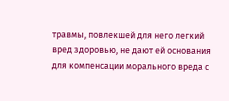травмы, повлекшей для него легкий вред здоровью, не дают ей основания для компенсации морального вреда с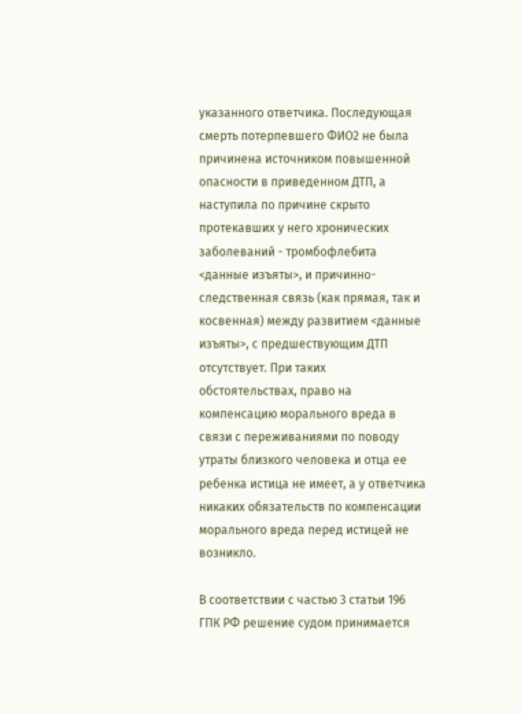указанного ответчика. Последующая смерть потерпевшего ФИО2 не была причинена источником повышенной опасности в приведенном ДТП, а наступила по причине скрыто протекавших у него хронических заболеваний - тромбофлебита <данные изъяты>, и причинно-следственная связь (как прямая, так и косвенная) между развитием <данные изъяты>, с предшествующим ДТП отсутствует. При таких обстоятельствах, право на компенсацию морального вреда в связи с переживаниями по поводу утраты близкого человека и отца ее ребенка истица не имеет, а у ответчика никаких обязательств по компенсации морального вреда перед истицей не возникло.

В соответствии с частью 3 статьи 196 ГПК РФ решение судом принимается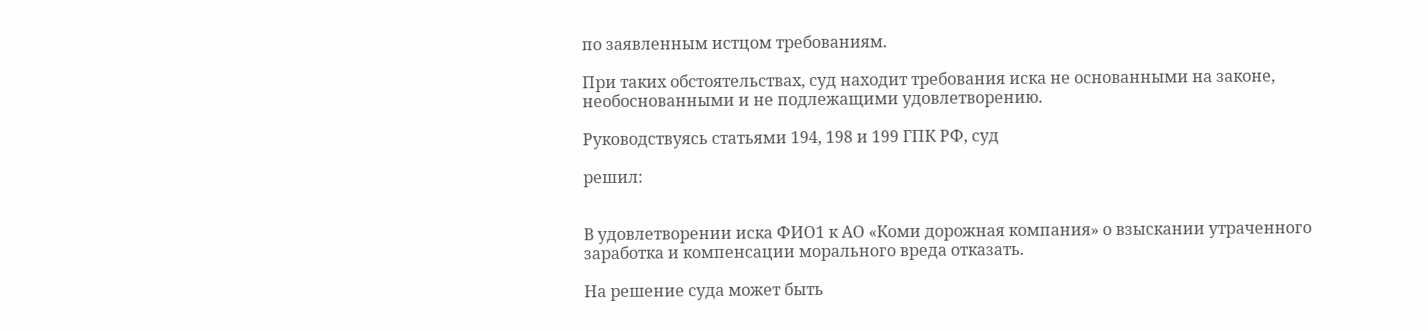по заявленным истцом требованиям.

При таких обстоятельствах, суд находит требования иска не основанными на законе, необоснованными и не подлежащими удовлетворению.

Руководствуясь статьями 194, 198 и 199 ГПК РФ, суд

решил:


В удовлетворении иска ФИО1 к АО «Коми дорожная компания» о взыскании утраченного заработка и компенсации морального вреда отказать.

На решение суда может быть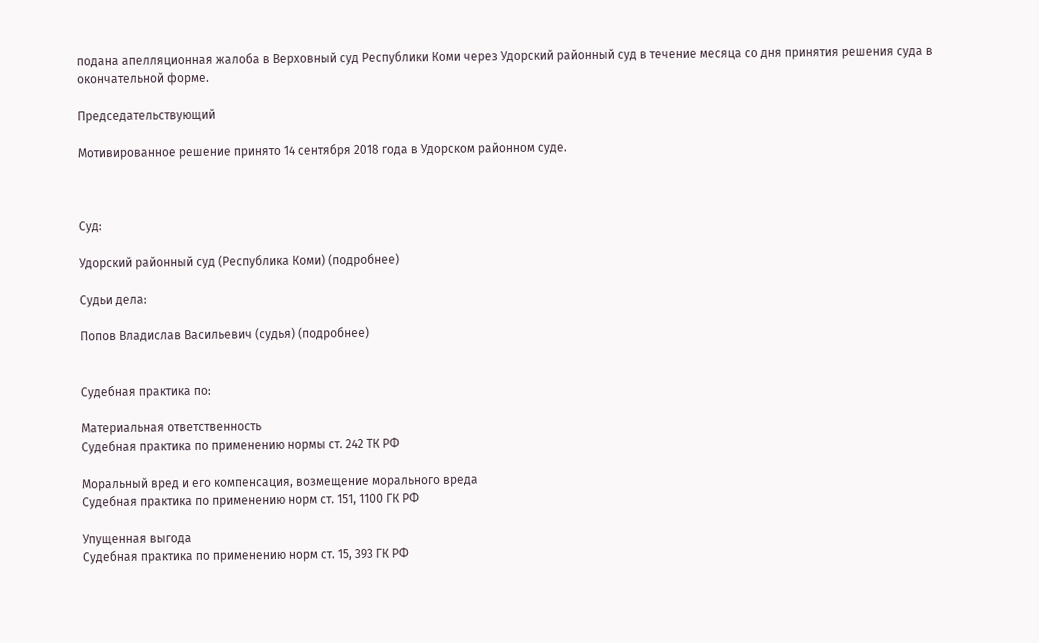подана апелляционная жалоба в Верховный суд Республики Коми через Удорский районный суд в течение месяца со дня принятия решения суда в окончательной форме.

Председательствующий

Мотивированное решение принято 14 сентября 2018 года в Удорском районном суде.



Суд:

Удорский районный суд (Республика Коми) (подробнее)

Судьи дела:

Попов Владислав Васильевич (судья) (подробнее)


Судебная практика по:

Материальная ответственность
Судебная практика по применению нормы ст. 242 ТК РФ

Моральный вред и его компенсация, возмещение морального вреда
Судебная практика по применению норм ст. 151, 1100 ГК РФ

Упущенная выгода
Судебная практика по применению норм ст. 15, 393 ГК РФ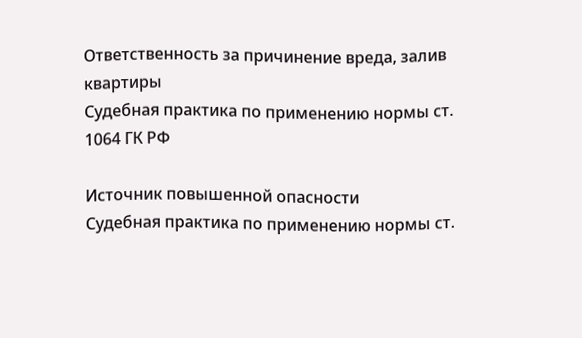Ответственность за причинение вреда, залив квартиры
Судебная практика по применению нормы ст. 1064 ГК РФ

Источник повышенной опасности
Судебная практика по применению нормы ст.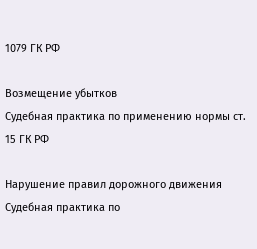1079 ГК РФ

Возмещение убытков
Судебная практика по применению нормы ст. 15 ГК РФ

Нарушение правил дорожного движения
Судебная практика по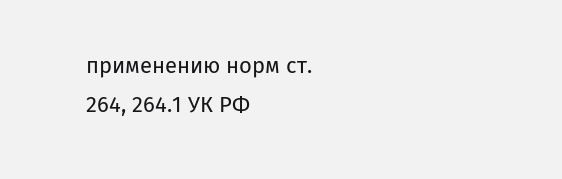применению норм ст. 264, 264.1 УК РФ